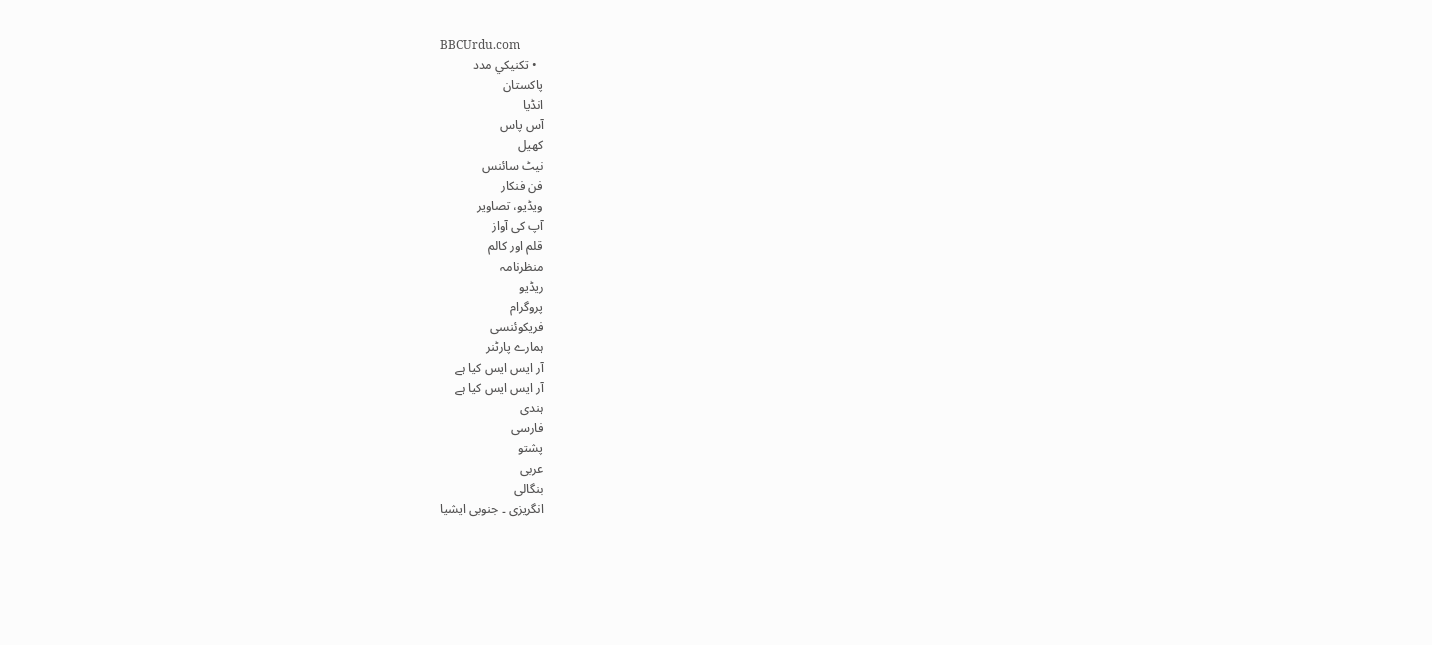BBCUrdu.com
  • تکنيکي مدد
پاکستان
انڈیا
آس پاس
کھیل
نیٹ سائنس
فن فنکار
ویڈیو، تصاویر
آپ کی آواز
قلم اور کالم
منظرنامہ
ریڈیو
پروگرام
فریکوئنسی
ہمارے پارٹنر
آر ایس ایس کیا ہے
آر ایس ایس کیا ہے
ہندی
فارسی
پشتو
عربی
بنگالی
انگریزی ۔ جنوبی ایشیا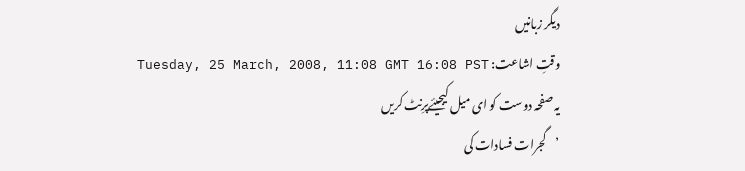دیگر زبانیں
وقتِ اشاعت: Tuesday, 25 March, 2008, 11:08 GMT 16:08 PST
یہ صفحہ دوست کو ای میل کیجیئےپرِنٹ کریں
’گجرات فسادات کی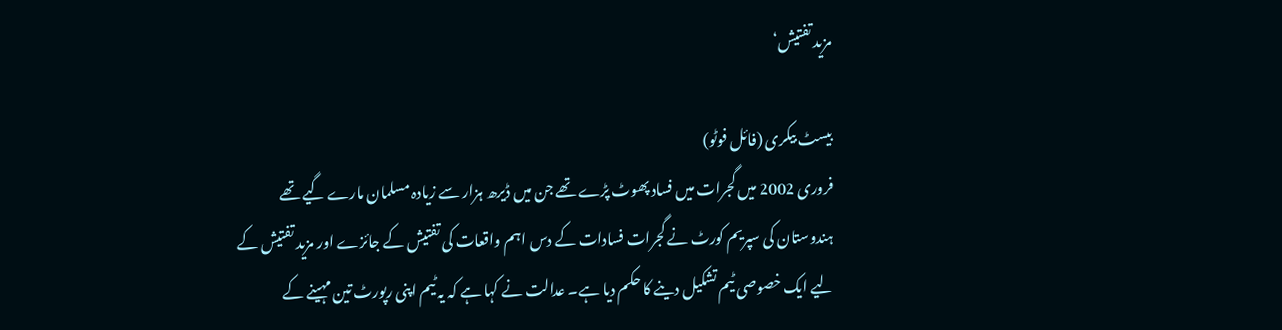مزید تفتیش‘

بیسٹ بیکری (فائل فوٹو)
فروری 2002 میں گجرات میں فساد پھوٹ پڑے تھے جن میں ڈیرھ ہزار سے زیادہ مسلمان مارے گیے تھے
ہندوستان کی سپریم کورٹ نے گجرات فسادات کے دس اہم واقعات کی تفتیش کے جائزے اور مزید تفتیش کے لیے ایک خصوصی ٹیم تشکیل دینے کا حکم دیا ہے۔ عدالت نے کہا ہے کہ یہ ٹیم اپنی رپورٹ تین مہینے کے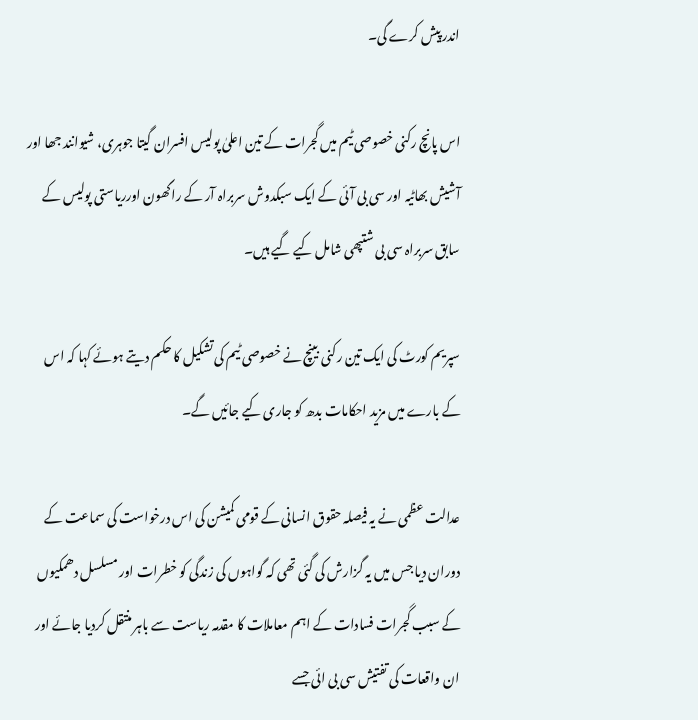اندر پیش کرے گی۔

اس پانچ رکنی خصوصی ٹیم میں گجرات کے تین اعلیٰ پولیس افسران گیتا جوہری، شیوانند جھا اور آشیش بھاٹیہ اور سی بی آئی کے ایک سبکدوش سربراہ آر کے راگھون اورریاستی پولیس کے سابق سربراہ سی بی شتپھی شامل کیے گیے ہيں۔

سپریم کورٹ کی ایک تین رکنی بینچ نے خصوصی ٹیم کی تشکیل کا حکم دیتے ہوئے کہا کہ اس کے بارے میں مزید احکامات بدھ کو جاری کیے جائیں گے۔

عدالت عظمی نے یہ فیصلہ حقوق انسانی کے قومی کمیشن کی اس درخواست کی سماعت کے دوران دیا جس میں یہ گزارش کی گئی تھی کہ گواہوں کی زندگی کو خطرات اور مسلسل دھمکیوں کے سبب گجرات فسادات کے اہم معاملات کا مقدمہ ریاست سے باہر منتقل کردیا جائے اور ان واقعات کی تفتیش سی بی ائی جسے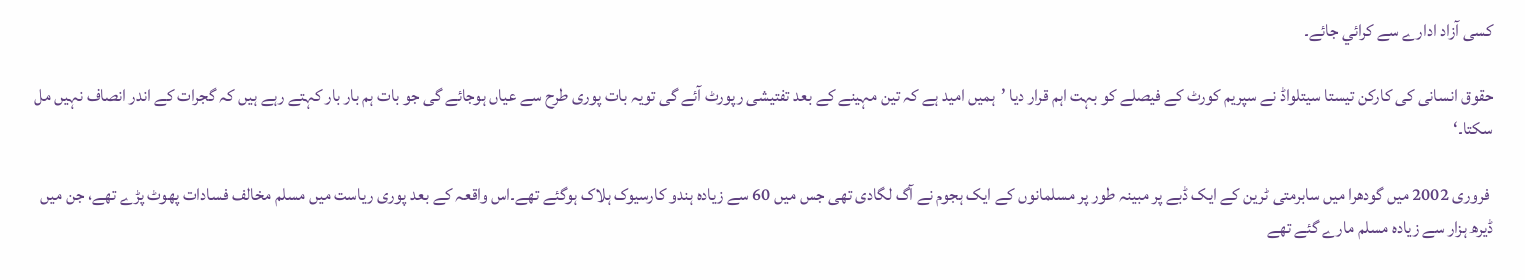کسی آزاد ادارے سے کرائي جائے۔

حقوق انسانی کی کارکن تیستا سیتلواڈ نے سپریم کورٹ کے فیصلے کو بہت اہم قرار دیا ’ہمیں امید ہے کہ تین مہینے کے بعد تفتیشی رپورٹ آئے گی تویہ بات پوری طرح سے عیاں ہوجائے گی جو بات ہم بار بار کہتے رہے ہيں کہ گجرات کے اندر انصاف نہيں مل سکتا۔‘

 فروری 2002 میں گودھرا میں سابرمتی ٹرین کے ایک ڈبے پر مبینہ طور پر مسلمانوں کے ایک ہجوم نے آگ لگادی تھی جس میں 60 سے زیادہ ہندو کارسیوک ہلاک ہوگئے تھے۔اس واقعہ کے بعد پوری ریاست میں مسلم مخالف فسادات پھوٹ پڑے تھے، جن میں ڈیرھ ہزار سے زیادہ مسلم مارے گئے تھے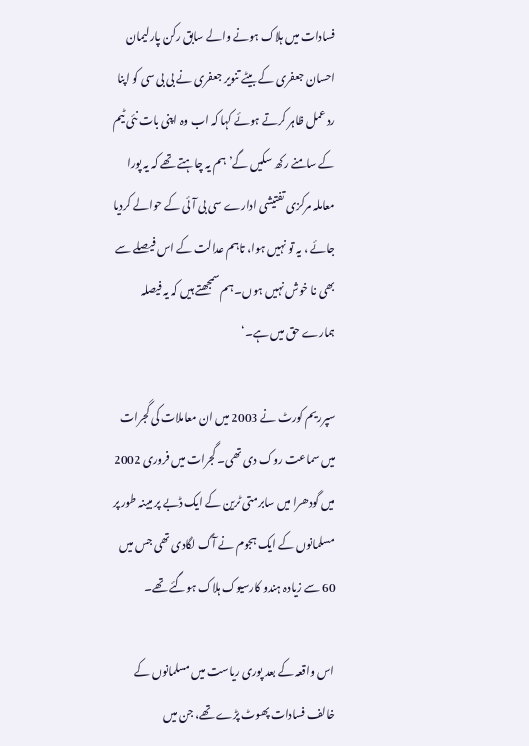فسادات میں ہلاک ہونے والے سابق رکن پارلیمان احسان جعفری کے بیٹے تنویر جعفری نے بی بی سی کو اپنا رد عمل ظاہر کرتے ہوئے کہا کہ اب وہ اپنی بات نئی ٹیم کے سامنے رکھ سکیں گے’ ہم یہ چاہتے تھے کہ یہ پورا معاملہ مرکزی تفتیشی ادارے سی بی آئی کے حوالے کردیا جائے ، یہ تو نہیں ہوا، تاہم عدالت کے اس فیصلے سے بھی نا خوش نہيں ہوں۔ ہم سمجھتے ہيں کہ یہ فیصلہ ہمارے حق میں ہے۔‘

سپرریم کورٹ نے 2003 میں ان معاملات کی گجرات میں سماعت روک دی تھی۔ گجرات میں فروری 2002 میں گودھرا میں سابرمتی ٹرین کے ایک ڈبے پر مبینہ طور پر مسلمانوں کے ایک ہجوم نے آگ لگادی تھی جس میں 60 سے زیادہ ہندو کارسیوک ہلاک ہوگئے تھے۔

اس واقعہ کے بعد پوری ریاست میں مسلمانوں کے خالف فسادات پھوٹ پڑے تھے، جن میں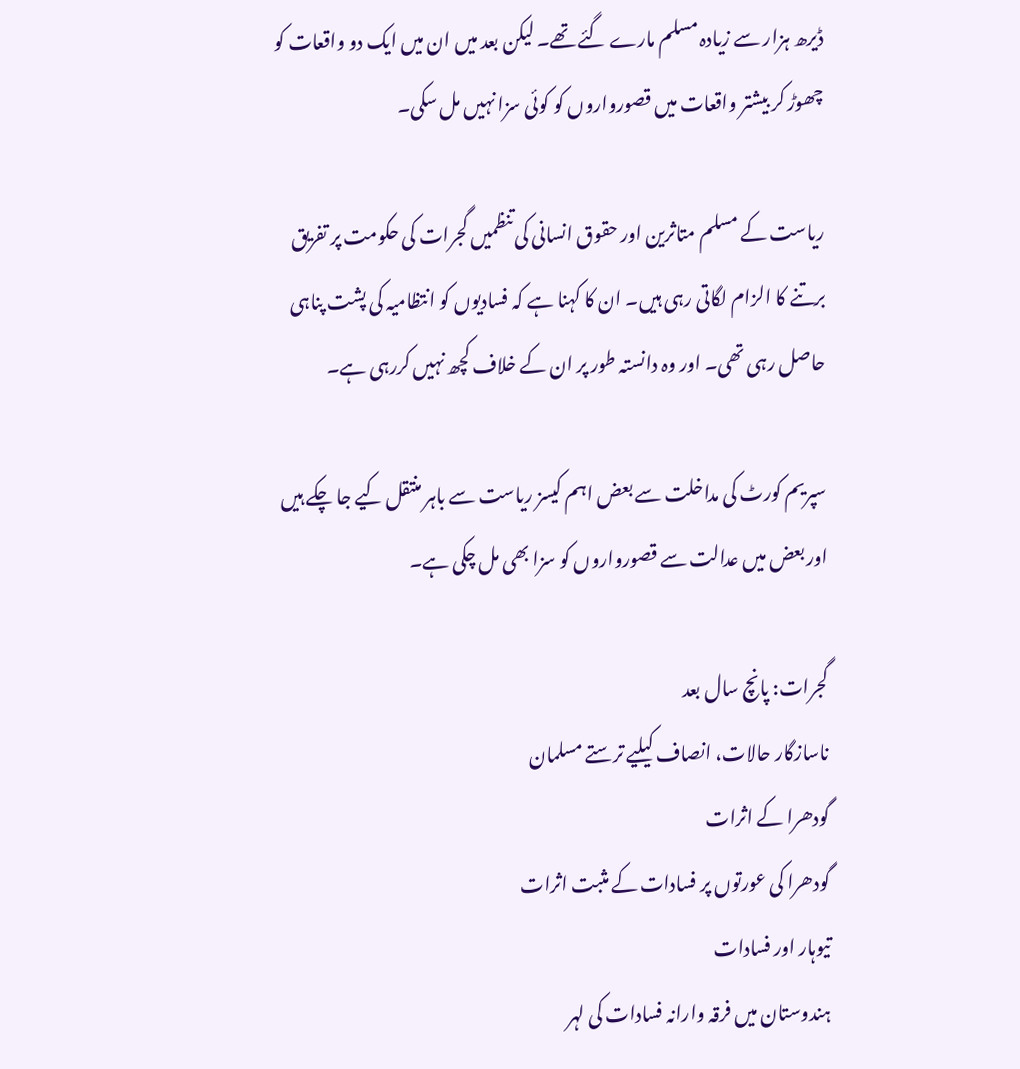ڈیرھ ہزار سے زیادہ مسلم مارے گئے تھے۔ لیکن بعد میں ان میں ایک دو واقعات کو چھوڑ کر بیشتر واقعات میں قصورواروں کو کوئی سزا نہيں مل سکی۔

ریاست کے مسلم متاثرین اور حقوق انسانی کی تنظمیں گجرات کی حکومت پر تفریق برتنے کا الزام لگاتی رہی ہیں۔ ان کا کہنا ہے کہ فسادیوں کو انتظامیہ کی پشت پناہی حاصل رہی تھی۔ اور وہ دانستہ طور پر ان کے خلاف کچھ نہیں کررہی ہے۔

سپریم کورٹ کی مداخلت سے بعض اہم کیسز ریاست سے باہر منتقل کیے جا چکے ہيں اور بعض میں عدالت سے قصورواروں کو سزا بھی مل چکی ہے۔

گجرات: پانچ سال بعد
ناسازگار حالات، انصاف کیلیے ترستے مسلمان
گودھرا کے اثرات
گودھرا کی عورتوں پر فسادات کے مثبت اثرات
تیوہار اور فسادات
ہندوستان میں فرقہ وارانہ فسادات کی لہر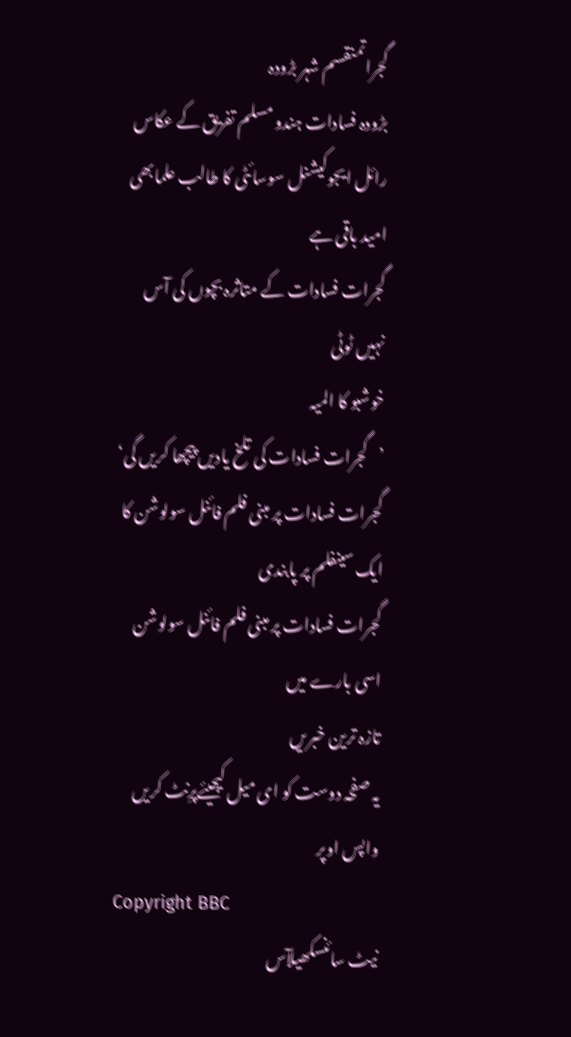گجراتمنقسم شہر بڑودہ
بڑودہ فسادات ہندو مسلم تفریق کے عکاس
رائل ایجوکیشنل سوسائٹی کا طالب علمابھی امید باقی ہے
گجرات فسادات کے متاثرہ بچوں کی آس نہیں ٹوٹی
خوشبو کا المیہ
’گجرات فسادات کی تلخ یادیں پیچھا کریں گی‘
گجرات فسادات پر مبنی فلم فائنل سولوشن کا ایک سینفلم پر پابندی
گجرات فسادات پر مبنی فلم فائنل سولوشن
اسی بارے میں
تازہ ترین خبریں
یہ صفحہ دوست کو ای میل کیجیئےپرِنٹ کریں
واپس اوپر
Copyright BBC
نیٹ سائنسکھیلآس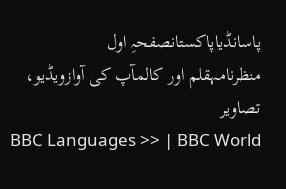پاسانڈیاپاکستانصفحہِ اول
منظرنامہقلم اور کالمآپ کی آوازویڈیو، تصاویر
BBC Languages >> | BBC World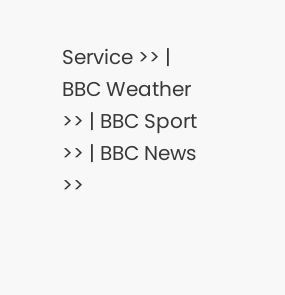Service >> | BBC Weather >> | BBC Sport >> | BBC News >>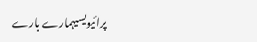پرائیویسیہمارے بارے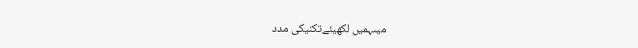میںہمیں لکھیئےتکنیکی مدد